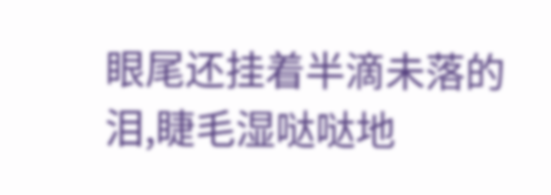眼尾还挂着半滴未落的泪,睫毛湿哒哒地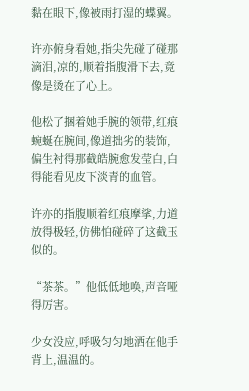黏在眼下,像被雨打湿的蝶翼。

许亦俯身看她,指尖先碰了碰那滴泪,凉的,顺着指腹滑下去,竟像是烫在了心上。

他松了捆着她手腕的领带,红痕蜿蜒在腕间,像道拙劣的装饰,偏生衬得那截皓腕愈发莹白,白得能看见皮下淡青的血管。

许亦的指腹顺着红痕摩挲,力道放得极轻,仿佛怕碰碎了这截玉似的。

“茶茶。”他低低地唤,声音哑得厉害。

少女没应,呼吸匀匀地洒在他手背上,温温的。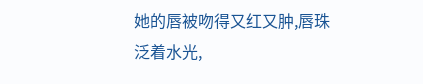她的唇被吻得又红又肿,唇珠泛着水光,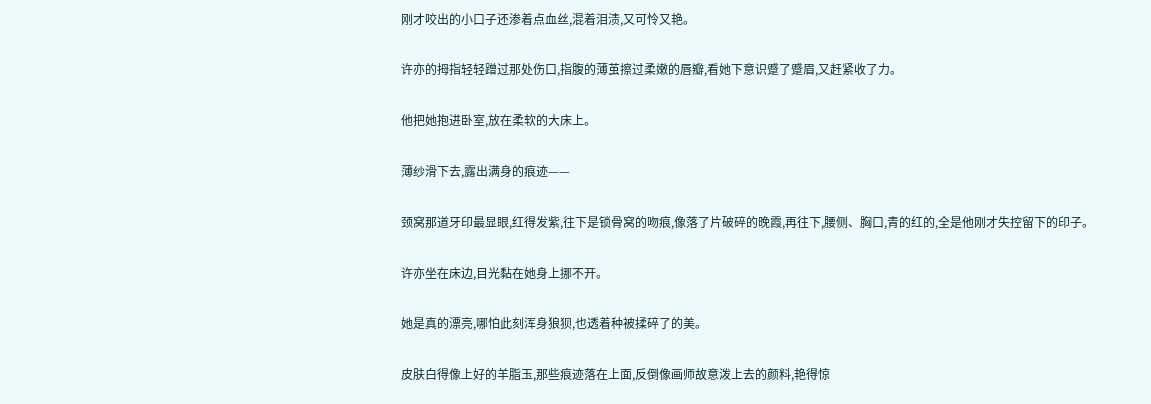刚才咬出的小口子还渗着点血丝,混着泪渍,又可怜又艳。

许亦的拇指轻轻蹭过那处伤口,指腹的薄茧擦过柔嫩的唇瓣,看她下意识蹙了蹙眉,又赶紧收了力。

他把她抱进卧室,放在柔软的大床上。

薄纱滑下去,露出满身的痕迹——

颈窝那道牙印最显眼,红得发紫,往下是锁骨窝的吻痕,像落了片破碎的晚霞,再往下,腰侧、胸口,青的红的,全是他刚才失控留下的印子。

许亦坐在床边,目光黏在她身上挪不开。

她是真的漂亮,哪怕此刻浑身狼狈,也透着种被揉碎了的美。

皮肤白得像上好的羊脂玉,那些痕迹落在上面,反倒像画师故意泼上去的颜料,艳得惊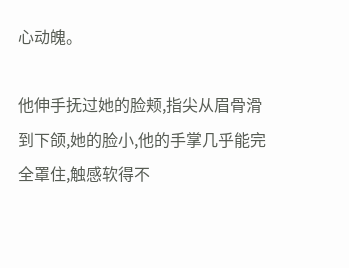心动魄。

他伸手抚过她的脸颊,指尖从眉骨滑到下颌,她的脸小,他的手掌几乎能完全罩住,触感软得不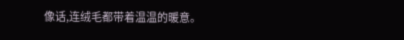像话,连绒毛都带着温温的暖意。